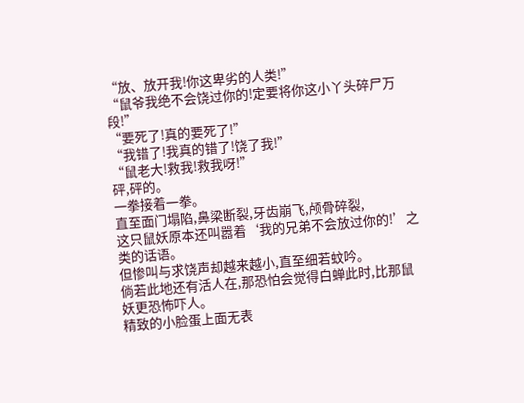“放、放开我!你这卑劣的人类!”
“鼠爷我绝不会饶过你的!定要将你这小丫头碎尸万段!”
“要死了!真的要死了!”
“我错了!我真的错了!饶了我!”
“鼠老大!救我!救我呀!”
砰,砰的。
一拳接着一拳。
直至面门塌陷,鼻梁断裂,牙齿崩飞,颅骨碎裂,
这只鼠妖原本还叫嚣着‘我的兄弟不会放过你的!’之类的话语。
但惨叫与求饶声却越来越小,直至细若蚊吟。
倘若此地还有活人在,那恐怕会觉得白蝉此时,比那鼠妖更恐怖吓人。
精致的小脸蛋上面无表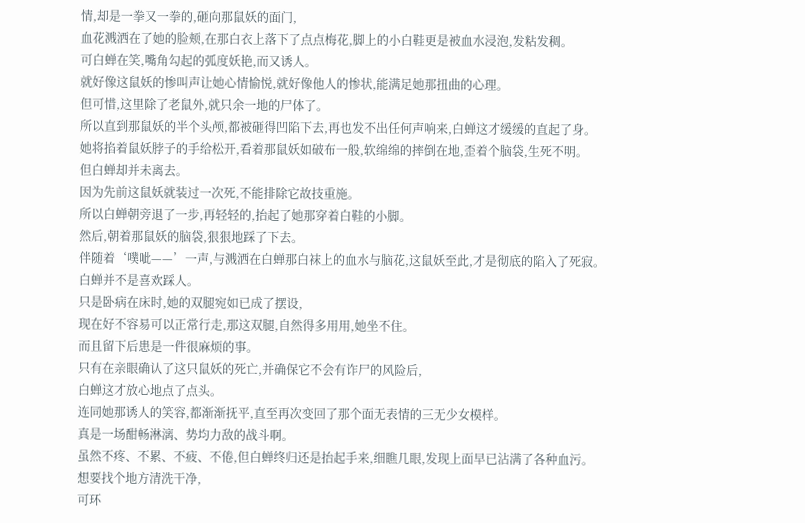情,却是一拳又一拳的,砸向那鼠妖的面门,
血花溅洒在了她的脸颊,在那白衣上落下了点点梅花,脚上的小白鞋更是被血水浸泡,发粘发稠。
可白蝉在笑,嘴角勾起的弧度妖艳,而又诱人。
就好像这鼠妖的惨叫声让她心情愉悦,就好像他人的惨状,能满足她那扭曲的心理。
但可惜,这里除了老鼠外,就只余一地的尸体了。
所以直到那鼠妖的半个头颅,都被砸得凹陷下去,再也发不出任何声响来,白蝉这才缓缓的直起了身。
她将掐着鼠妖脖子的手给松开,看着那鼠妖如破布一般,软绵绵的摔倒在地,歪着个脑袋,生死不明。
但白蝉却并未离去。
因为先前这鼠妖就装过一次死,不能排除它故技重施。
所以白蝉朝旁退了一步,再轻轻的,抬起了她那穿着白鞋的小脚。
然后,朝着那鼠妖的脑袋,狠狠地踩了下去。
伴随着‘噗呲——’一声,与溅洒在白蝉那白袜上的血水与脑花,这鼠妖至此,才是彻底的陷入了死寂。
白蝉并不是喜欢踩人。
只是卧病在床时,她的双腿宛如已成了摆设,
现在好不容易可以正常行走,那这双腿,自然得多用用,她坐不住。
而且留下后患是一件很麻烦的事。
只有在亲眼确认了这只鼠妖的死亡,并确保它不会有诈尸的风险后,
白蝉这才放心地点了点头。
连同她那诱人的笑容,都渐渐抚平,直至再次变回了那个面无表情的三无少女模样。
真是一场酣畅淋漓、势均力敌的战斗啊。
虽然不疼、不累、不疲、不倦,但白蝉终归还是抬起手来,细瞧几眼,发现上面早已沾满了各种血污。
想要找个地方清洗干净,
可环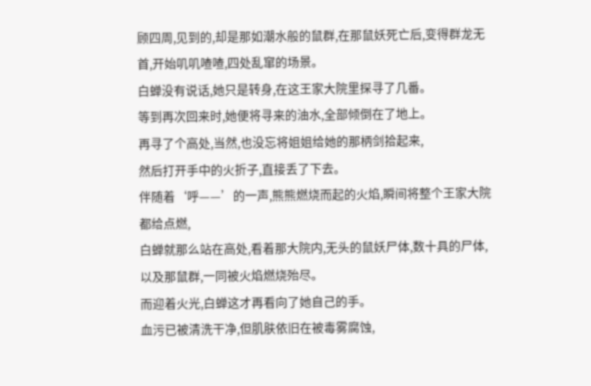顾四周,见到的,却是那如潮水般的鼠群,在那鼠妖死亡后,变得群龙无首,开始叽叽喳喳,四处乱窜的场景。
白蝉没有说话,她只是转身,在这王家大院里探寻了几番。
等到再次回来时,她便将寻来的油水,全部倾倒在了地上。
再寻了个高处,当然,也没忘将姐姐给她的那柄剑拾起来,
然后打开手中的火折子,直接丢了下去。
伴随着‘呼——’的一声,熊熊燃烧而起的火焰,瞬间将整个王家大院都给点燃,
白蝉就那么站在高处,看着那大院内,无头的鼠妖尸体,数十具的尸体,以及那鼠群,一同被火焰燃烧殆尽。
而迎着火光,白蝉这才再看向了她自己的手。
血污已被清洗干净,但肌肤依旧在被毒雾腐蚀,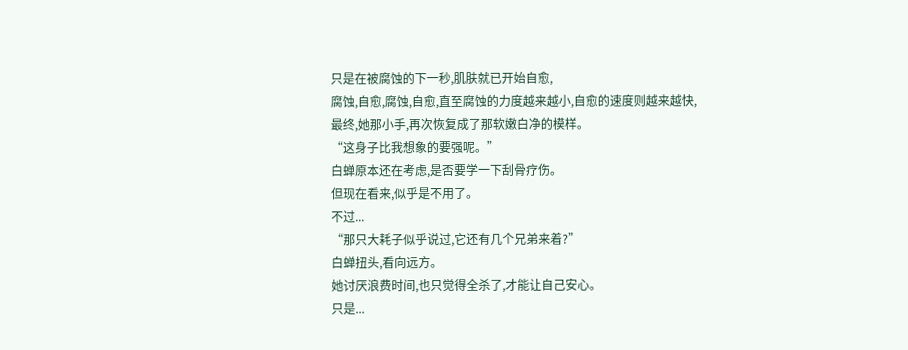只是在被腐蚀的下一秒,肌肤就已开始自愈,
腐蚀,自愈,腐蚀,自愈,直至腐蚀的力度越来越小,自愈的速度则越来越快,
最终,她那小手,再次恢复成了那软嫩白净的模样。
“这身子比我想象的要强呢。”
白蝉原本还在考虑,是否要学一下刮骨疗伤。
但现在看来,似乎是不用了。
不过...
“那只大耗子似乎说过,它还有几个兄弟来着?”
白蝉扭头,看向远方。
她讨厌浪费时间,也只觉得全杀了,才能让自己安心。
只是...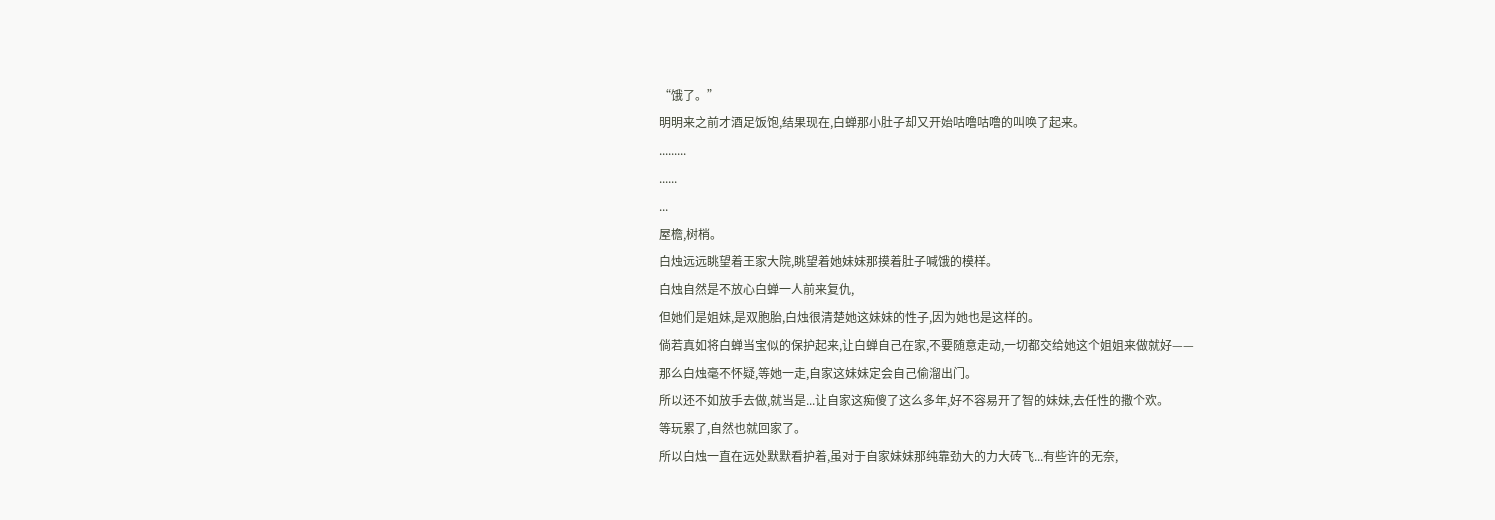“饿了。”
明明来之前才酒足饭饱,结果现在,白蝉那小肚子却又开始咕噜咕噜的叫唤了起来。
.........
......
...
屋檐,树梢。
白烛远远眺望着王家大院,眺望着她妹妹那摸着肚子喊饿的模样。
白烛自然是不放心白蝉一人前来复仇,
但她们是姐妹,是双胞胎,白烛很清楚她这妹妹的性子,因为她也是这样的。
倘若真如将白蝉当宝似的保护起来,让白蝉自己在家,不要随意走动,一切都交给她这个姐姐来做就好——
那么白烛毫不怀疑,等她一走,自家这妹妹定会自己偷溜出门。
所以还不如放手去做,就当是...让自家这痴傻了这么多年,好不容易开了智的妹妹,去任性的撒个欢。
等玩累了,自然也就回家了。
所以白烛一直在远处默默看护着,虽对于自家妹妹那纯靠劲大的力大砖飞...有些许的无奈,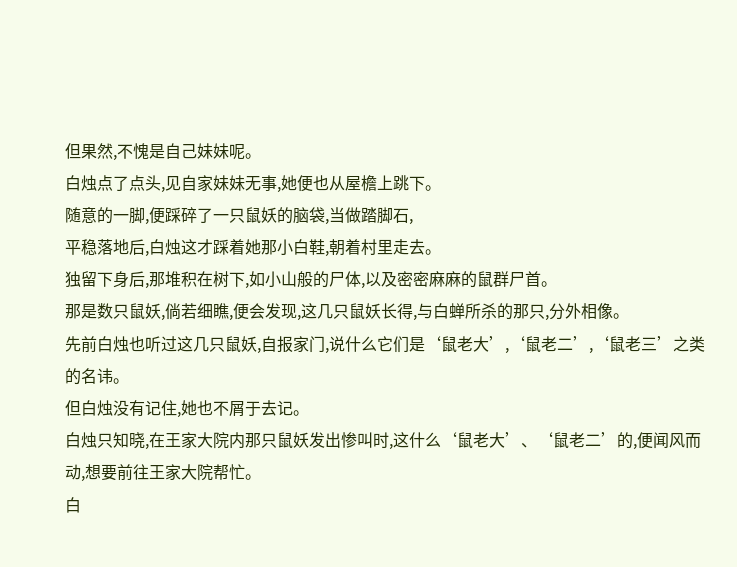但果然,不愧是自己妹妹呢。
白烛点了点头,见自家妹妹无事,她便也从屋檐上跳下。
随意的一脚,便踩碎了一只鼠妖的脑袋,当做踏脚石,
平稳落地后,白烛这才踩着她那小白鞋,朝着村里走去。
独留下身后,那堆积在树下,如小山般的尸体,以及密密麻麻的鼠群尸首。
那是数只鼠妖,倘若细瞧,便会发现,这几只鼠妖长得,与白蝉所杀的那只,分外相像。
先前白烛也听过这几只鼠妖,自报家门,说什么它们是‘鼠老大’,‘鼠老二’,‘鼠老三’之类的名讳。
但白烛没有记住,她也不屑于去记。
白烛只知晓,在王家大院内那只鼠妖发出惨叫时,这什么‘鼠老大’、‘鼠老二’的,便闻风而动,想要前往王家大院帮忙。
白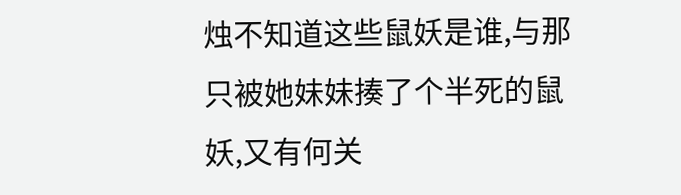烛不知道这些鼠妖是谁,与那只被她妹妹揍了个半死的鼠妖,又有何关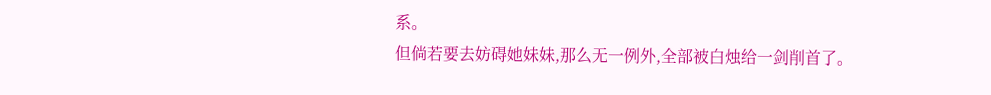系。
但倘若要去妨碍她妹妹,那么无一例外,全部被白烛给一剑削首了。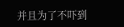并且为了不吓到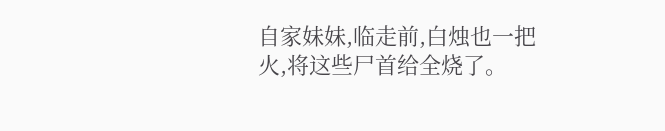自家妹妹,临走前,白烛也一把火,将这些尸首给全烧了。